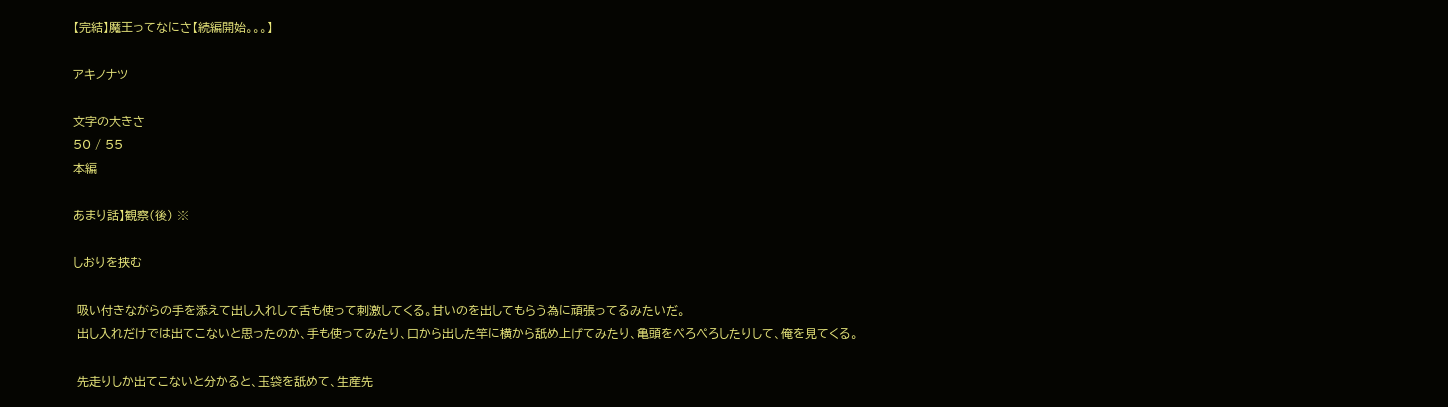【完結】魔王ってなにさ【続編開始。。。】

アキノナツ

文字の大きさ
50 / 55
本編

あまり話】観察(後) ※

しおりを挟む

 吸い付きながらの手を添えて出し入れして舌も使って刺激してくる。甘いのを出してもらう為に頑張ってるみたいだ。
 出し入れだけでは出てこないと思ったのか、手も使ってみたり、口から出した竿に横から舐め上げてみたり、亀頭をぺろぺろしたりして、俺を見てくる。

 先走りしか出てこないと分かると、玉袋を舐めて、生産先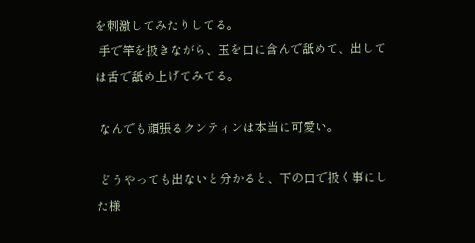を刺激してみたりしてる。
 手で竿を扱きながら、玉を口に含んで舐めて、出しては舌で舐め上げてみてる。

 なんでも頑張るクンティンは本当に可愛い。

 どうやっても出ないと分かると、下の口で扱く事にした様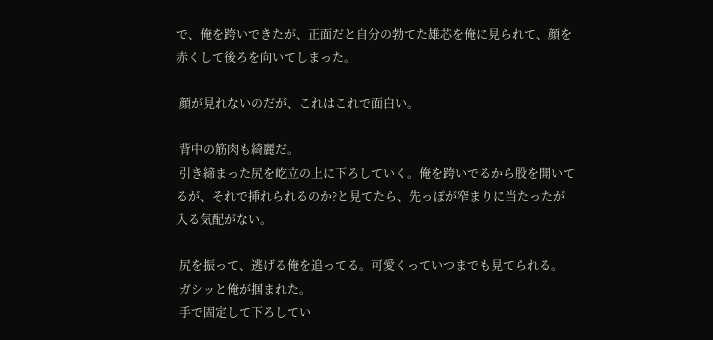で、俺を跨いできたが、正面だと自分の勃てた雄芯を俺に見られて、顔を赤くして後ろを向いてしまった。

 顔が見れないのだが、これはこれで面白い。

 背中の筋肉も綺麗だ。
 引き締まった尻を屹立の上に下ろしていく。俺を跨いでるから股を開いてるが、それで挿れられるのか?と見てたら、先っぽが窄まりに当たったが入る気配がない。

 尻を振って、逃げる俺を追ってる。可愛くっていつまでも見てられる。
 ガシッと俺が掴まれた。
 手で固定して下ろしてい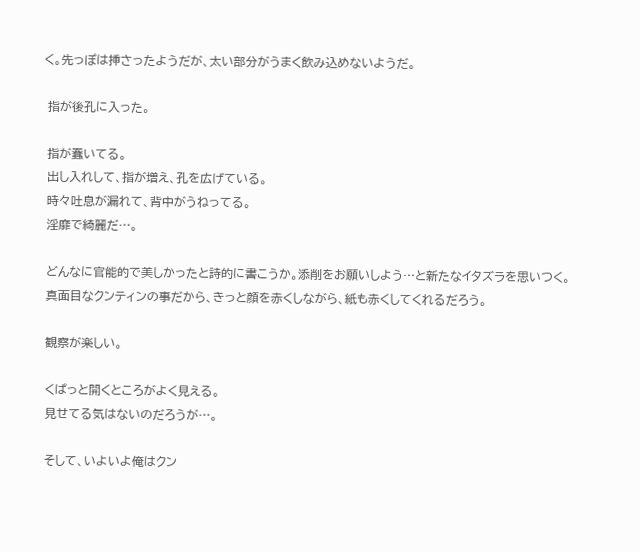く。先っぽは挿さったようだが、太い部分がうまく飲み込めないようだ。

 指が後孔に入った。

 指が蠢いてる。
 出し入れして、指が増え、孔を広げている。
 時々吐息が漏れて、背中がうねってる。
 淫靡で綺麗だ…。

 どんなに官能的で美しかったと詩的に書こうか。添削をお願いしよう…と新たなイタズラを思いつく。
 真面目なクンティンの事だから、きっと顔を赤くしながら、紙も赤くしてくれるだろう。

 観察が楽しい。

 くぱっと開くところがよく見える。
 見せてる気はないのだろうが…。

 そして、いよいよ俺はクン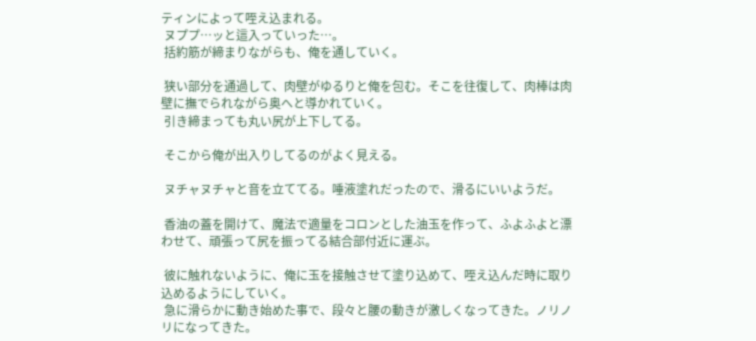ティンによって咥え込まれる。
 ヌププ…ッと這入っていった…。
 括約筋が締まりながらも、俺を通していく。

 狭い部分を通過して、肉壁がゆるりと俺を包む。そこを往復して、肉棒は肉壁に撫でられながら奥へと導かれていく。
 引き締まっても丸い尻が上下してる。

 そこから俺が出入りしてるのがよく見える。

 ヌチャヌチャと音を立ててる。唾液塗れだったので、滑るにいいようだ。

 香油の蓋を開けて、魔法で適量をコロンとした油玉を作って、ふよふよと漂わせて、頑張って尻を振ってる結合部付近に運ぶ。

 彼に触れないように、俺に玉を接触させて塗り込めて、咥え込んだ時に取り込めるようにしていく。
 急に滑らかに動き始めた事で、段々と腰の動きが激しくなってきた。ノリノリになってきた。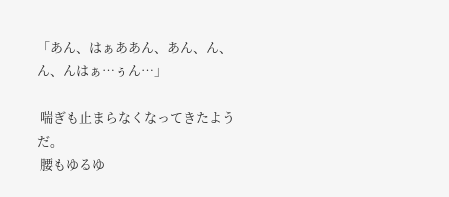「あん、はぁああん、あん、ん、ん、んはぁ…ぅん…」

 喘ぎも止まらなくなってきたようだ。
 腰もゆるゆ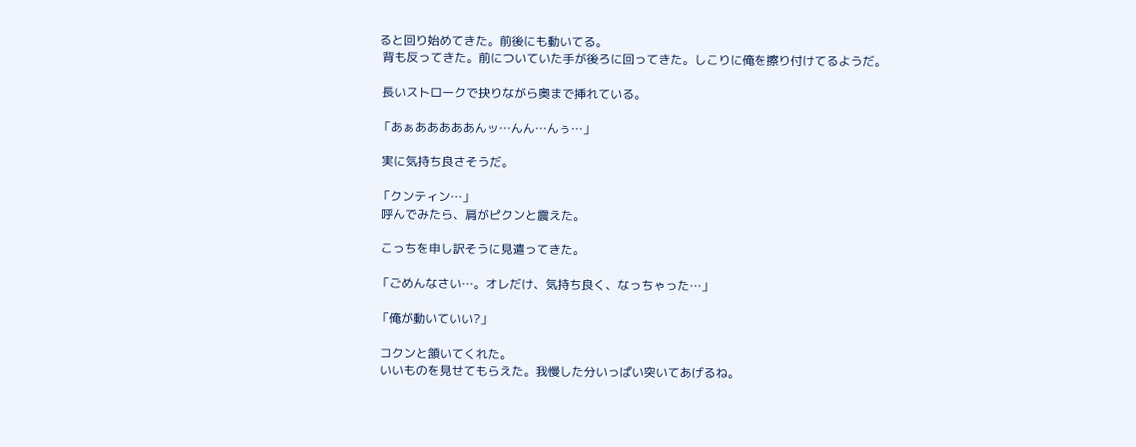ると回り始めてきた。前後にも動いてる。
 背も反ってきた。前についていた手が後ろに回ってきた。しこりに俺を擦り付けてるようだ。

 長いストロークで抉りながら奥まで挿れている。

「あぁあああああんッ…んん…んぅ…」

 実に気持ち良さそうだ。

「クンティン…」
 呼んでみたら、肩がピクンと震えた。

 こっちを申し訳そうに見遣ってきた。

「ごめんなさい…。オレだけ、気持ち良く、なっちゃった…」

「俺が動いていい?」

 コクンと頷いてくれた。
 いいものを見せてもらえた。我慢した分いっぱい突いてあげるね。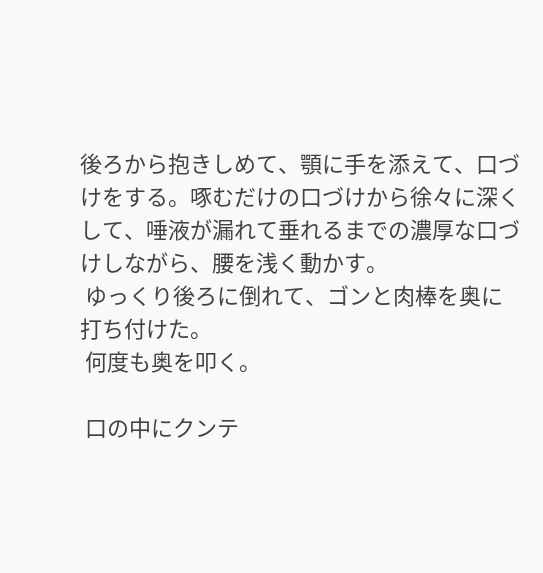後ろから抱きしめて、顎に手を添えて、口づけをする。啄むだけの口づけから徐々に深くして、唾液が漏れて垂れるまでの濃厚な口づけしながら、腰を浅く動かす。
 ゆっくり後ろに倒れて、ゴンと肉棒を奥に打ち付けた。
 何度も奥を叩く。

 口の中にクンテ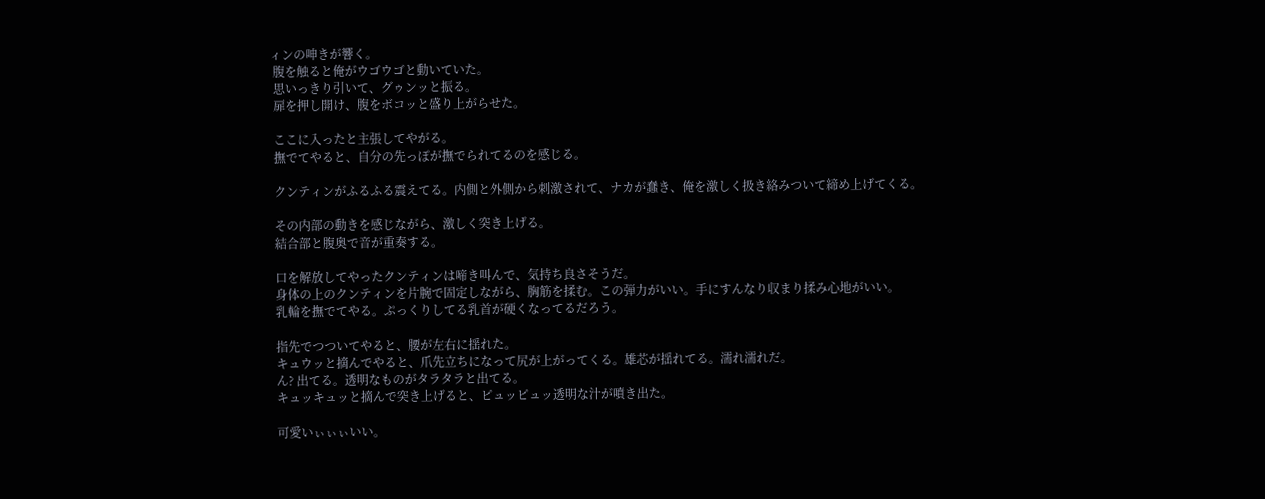ィンの呻きが響く。
 腹を触ると俺がウゴウゴと動いていた。
 思いっきり引いて、グゥンッと振る。
 扉を押し開け、腹をボコッと盛り上がらせた。

 ここに入ったと主張してやがる。
 撫でてやると、自分の先っぽが撫でられてるのを感じる。

 クンティンがふるふる震えてる。内側と外側から刺激されて、ナカが蠢き、俺を激しく扱き絡みついて締め上げてくる。

 その内部の動きを感じながら、激しく突き上げる。
 結合部と腹奥で音が重奏する。

 口を解放してやったクンティンは啼き叫んで、気持ち良さそうだ。
 身体の上のクンティンを片腕で固定しながら、胸筋を揉む。この弾力がいい。手にすんなり収まり揉み心地がいい。
 乳輪を撫でてやる。ぷっくりしてる乳首が硬くなってるだろう。

 指先でつついてやると、腰が左右に揺れた。
 キュウッと摘んでやると、爪先立ちになって尻が上がってくる。雄芯が揺れてる。濡れ濡れだ。
 ん? 出てる。透明なものがタラタラと出てる。
 キュッキュッと摘んで突き上げると、ピュッピュッ透明な汁が噴き出た。

 可愛いぃぃぃいい。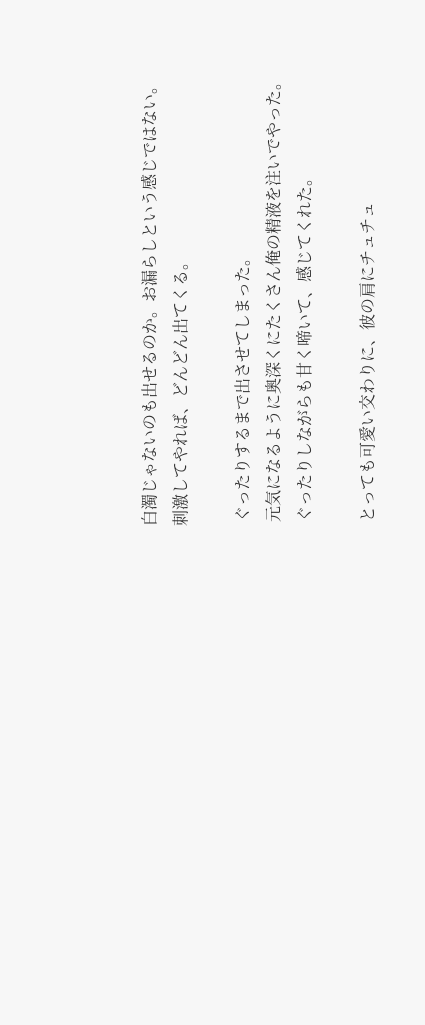白濁じゃないのも出せるのか。お漏らしという感じではない。刺激してやれば、どんどん出てくる。

 ぐったりするまで出させてしまった。
 元気になるように奥深くにたくさん俺の精液を注いでやった。
 ぐったりしながらも甘く啼いて、感じてくれた。

 とっても可愛い交わりに、彼の肩にチュチュ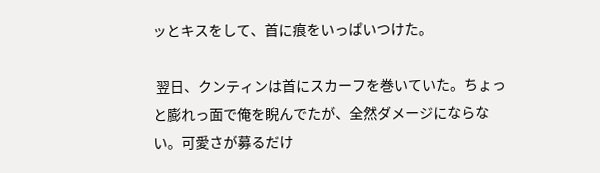ッとキスをして、首に痕をいっぱいつけた。

 翌日、クンティンは首にスカーフを巻いていた。ちょっと膨れっ面で俺を睨んでたが、全然ダメージにならない。可愛さが募るだけ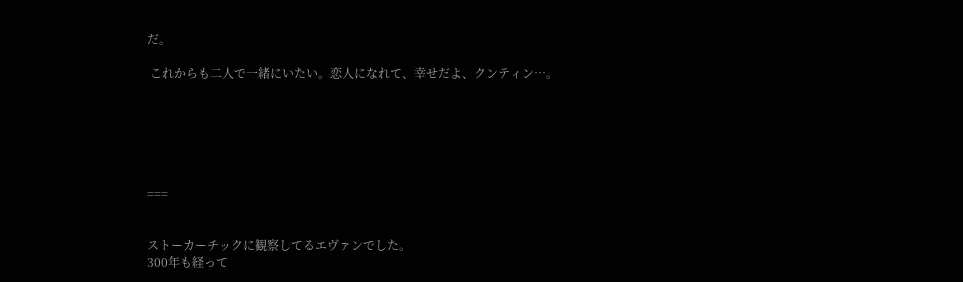だ。

 これからも二人で一緒にいたい。恋人になれて、幸せだよ、クンティン…。






===


ストーカーチックに観察してるエヴァンでした。
300年も経って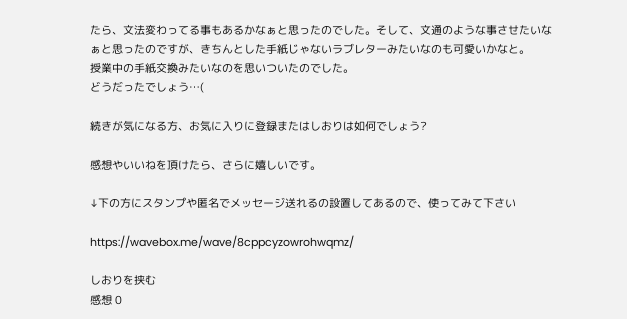たら、文法変わってる事もあるかなぁと思ったのでした。そして、文通のような事させたいなぁと思ったのですが、きちんとした手紙じゃないラブレターみたいなのも可愛いかなと。
授業中の手紙交換みたいなのを思いついたのでした。
どうだったでしょう…(

続きが気になる方、お気に入りに登録またはしおりは如何でしょう?

感想やいいねを頂けたら、さらに嬉しいです。

↓下の方にスタンプや匿名でメッセージ送れるの設置してあるので、使ってみて下さい

https://wavebox.me/wave/8cppcyzowrohwqmz/

しおりを挟む
感想 0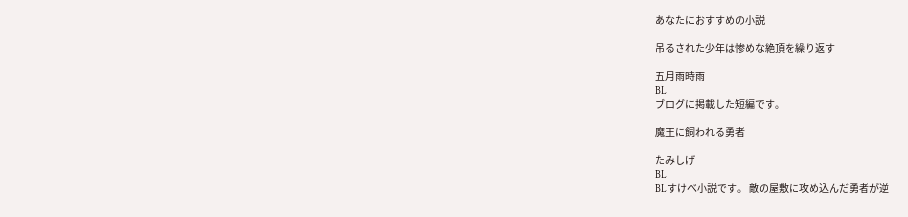あなたにおすすめの小説

吊るされた少年は惨めな絶頂を繰り返す

五月雨時雨
BL
ブログに掲載した短編です。

魔王に飼われる勇者

たみしげ
BL
BLすけべ小説です。 敵の屋敷に攻め込んだ勇者が逆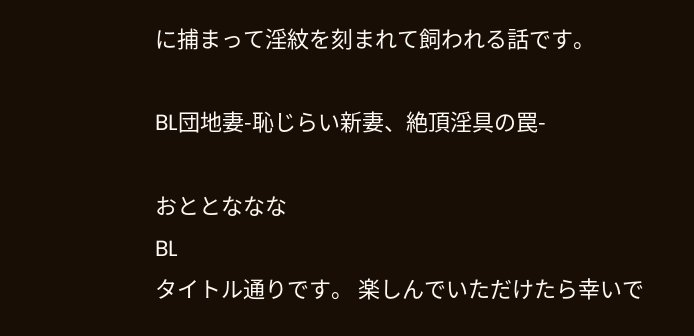に捕まって淫紋を刻まれて飼われる話です。

BL団地妻-恥じらい新妻、絶頂淫具の罠-

おととななな
BL
タイトル通りです。 楽しんでいただけたら幸いで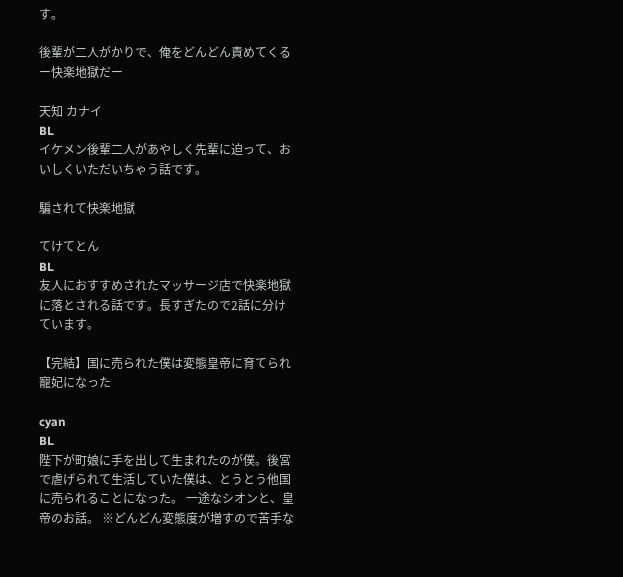す。

後輩が二人がかりで、俺をどんどん責めてくるー快楽地獄だー

天知 カナイ
BL
イケメン後輩二人があやしく先輩に迫って、おいしくいただいちゃう話です。

騙されて快楽地獄

てけてとん
BL
友人におすすめされたマッサージ店で快楽地獄に落とされる話です。長すぎたので2話に分けています。

【完結】国に売られた僕は変態皇帝に育てられ寵妃になった

cyan
BL
陛下が町娘に手を出して生まれたのが僕。後宮で虐げられて生活していた僕は、とうとう他国に売られることになった。 一途なシオンと、皇帝のお話。 ※どんどん変態度が増すので苦手な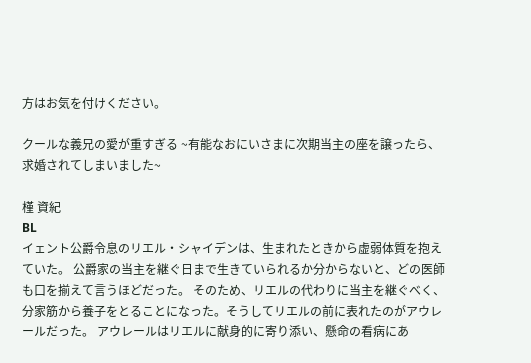方はお気を付けください。

クールな義兄の愛が重すぎる ~有能なおにいさまに次期当主の座を譲ったら、求婚されてしまいました~

槿 資紀
BL
イェント公爵令息のリエル・シャイデンは、生まれたときから虚弱体質を抱えていた。 公爵家の当主を継ぐ日まで生きていられるか分からないと、どの医師も口を揃えて言うほどだった。 そのため、リエルの代わりに当主を継ぐべく、分家筋から養子をとることになった。そうしてリエルの前に表れたのがアウレールだった。 アウレールはリエルに献身的に寄り添い、懸命の看病にあ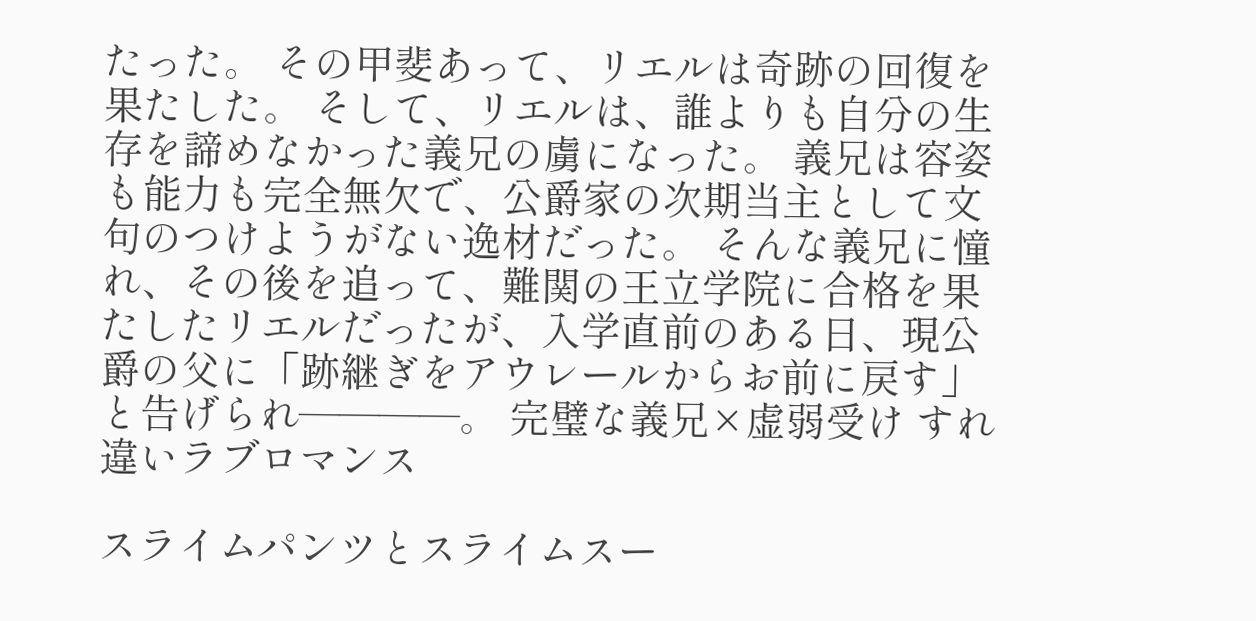たった。 その甲斐あって、リエルは奇跡の回復を果たした。 そして、リエルは、誰よりも自分の生存を諦めなかった義兄の虜になった。 義兄は容姿も能力も完全無欠で、公爵家の次期当主として文句のつけようがない逸材だった。 そんな義兄に憧れ、その後を追って、難関の王立学院に合格を果たしたリエルだったが、入学直前のある日、現公爵の父に「跡継ぎをアウレールからお前に戻す」と告げられ――――。 完璧な義兄×虚弱受け すれ違いラブロマンス

スライムパンツとスライムスー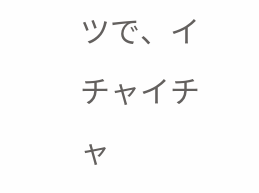ツで、イチャイチャ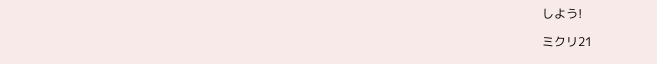しよう!

ミクリ21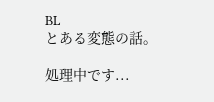BL
とある変態の話。

処理中です...